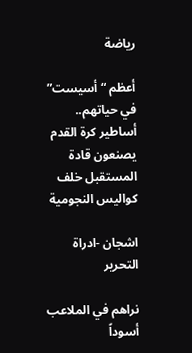رياضة

أعظم “أسيست” في حياتهم.. أساطير كرة القدم يصنعون قادة المستقبل خلف كواليس النجومية

اشجان -ادراة التحرير

نراهم في الملاعب أسوداً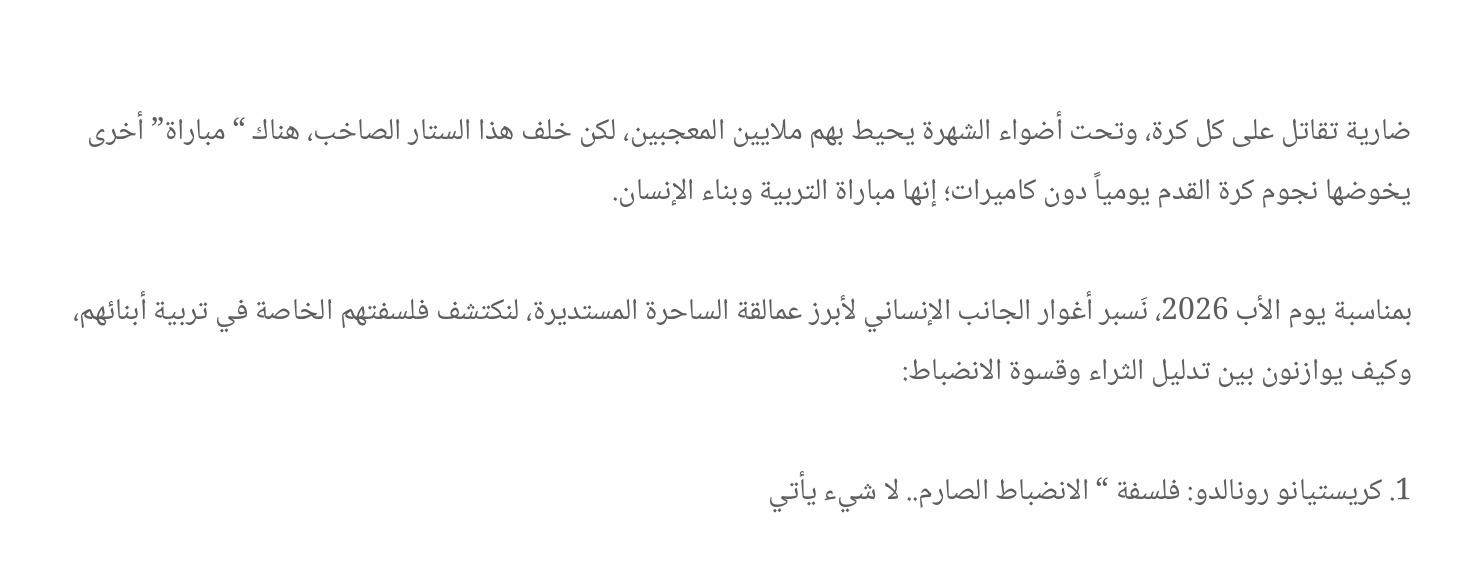ضارية تقاتل على كل كرة، وتحت أضواء الشهرة يحيط بهم ملايين المعجبين، لكن خلف هذا الستار الصاخب، هناك “مباراة” أخرى يخوضها نجوم كرة القدم يومياً دون كاميرات؛ إنها مباراة التربية وبناء الإنسان.

بمناسبة يوم الأب 2026، نَسبر أغوار الجانب الإنساني لأبرز عمالقة الساحرة المستديرة، لنكتشف فلسفتهم الخاصة في تربية أبنائهم، وكيف يوازنون بين تدليل الثراء وقسوة الانضباط:

1. كريستيانو رونالدو: فلسفة “الانضباط الصارم.. لا شيء يأتي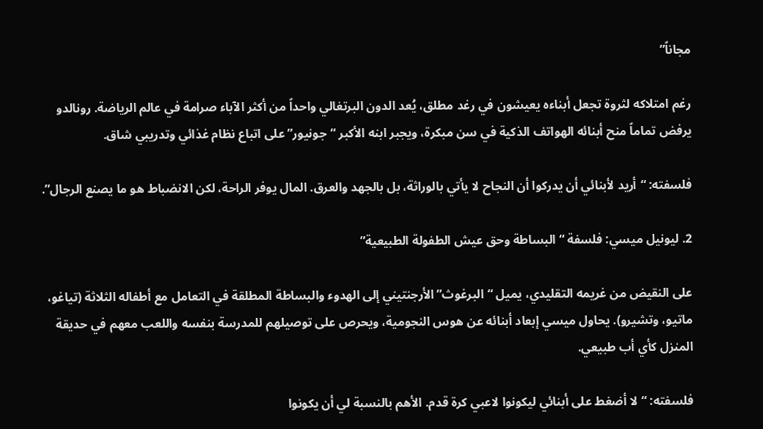مجاناً”

رغم امتلاكه لثروة تجعل أبناءه يعيشون في رغد مطلق، يُعد الدون البرتغالي واحداً من أكثر الآباء صرامة في عالم الرياضة. رونالدو يرفض تماماً منح أبنائه الهواتف الذكية في سن مبكرة، ويجبر ابنه الأكبر “جونيور” على اتباع نظام غذائي وتدريبي شاق.

فلسفته: “أريد لأبنائي أن يدركوا أن النجاح لا يأتي بالوراثة، بل بالجهد والعرق. المال يوفر الراحة، لكن الانضباط هو ما يصنع الرجال”.

2. ليونيل ميسي: فلسفة “البساطة وحق عيش الطفولة الطبيعية”

على النقيض من غريمه التقليدي، يميل “البرغوث” الأرجنتيني إلى الهدوء والبساطة المطلقة في التعامل مع أطفاله الثلاثة (تياغو، ماتيو، وتشيرو). يحاول ميسي إبعاد أبنائه عن هوس النجومية، ويحرص على توصيلهم للمدرسة بنفسه واللعب معهم في حديقة المنزل كأي أب طبيعي.

فلسفته: “لا أضغط على أبنائي ليكونوا لاعبي كرة قدم. الأهم بالنسبة لي أن يكونوا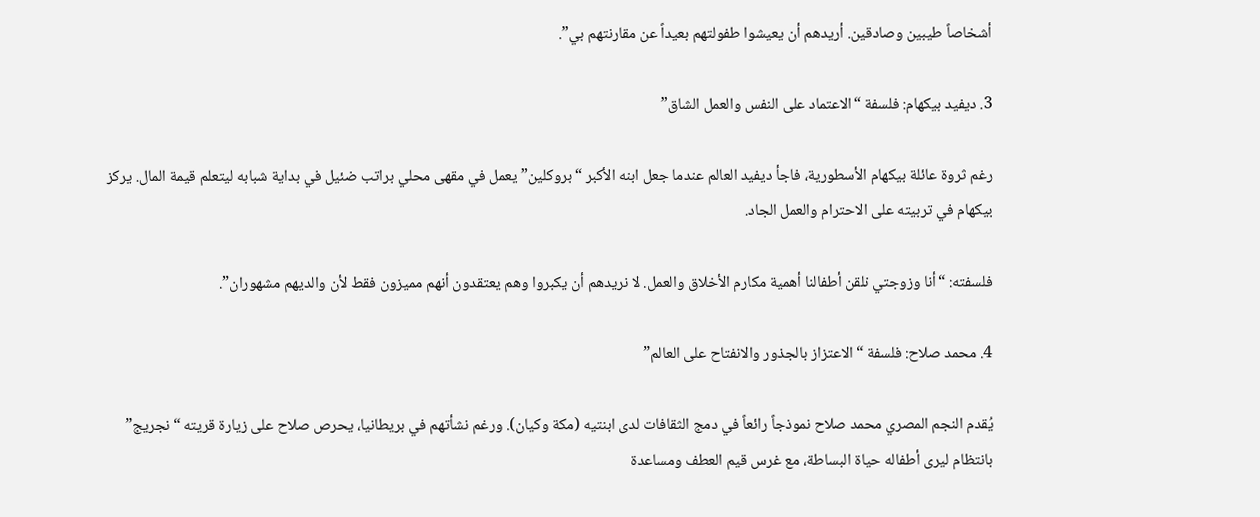أشخاصاً طيبين وصادقين. أريدهم أن يعيشوا طفولتهم بعيداً عن مقارنتهم بي”.

3. ديفيد بيكهام: فلسفة “الاعتماد على النفس والعمل الشاق”

رغم ثروة عائلة بيكهام الأسطورية، فاجأ ديفيد العالم عندما جعل ابنه الأكبر “بروكلين” يعمل في مقهى محلي براتب ضئيل في بداية شبابه ليتعلم قيمة المال. يركز بيكهام في تربيته على الاحترام والعمل الجاد.

فلسفته: “أنا وزوجتي نلقن أطفالنا أهمية مكارم الأخلاق والعمل. لا نريدهم أن يكبروا وهم يعتقدون أنهم مميزون فقط لأن والديهم مشهوران”.

4. محمد صلاح: فلسفة “الاعتزاز بالجذور والانفتاح على العالم”

يُقدم النجم المصري محمد صلاح نموذجاً رائعاً في دمج الثقافات لدى ابنتيه (مكة وكيان). ورغم نشأتهم في بريطانيا، يحرص صلاح على زيارة قريته “نجريج” بانتظام ليرى أطفاله حياة البساطة، مع غرس قيم العطف ومساعدة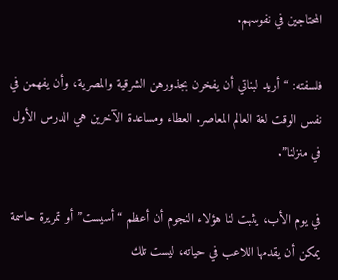المحتاجين في نفوسهم.

فلسفته: “أريد لبناتي أن يفخرن بجذورهن الشرقية والمصرية، وأن يفهمن في نفس الوقت لغة العالم المعاصر. العطاء ومساعدة الآخرين هي الدرس الأول في منزلنا”.

في يوم الأب، يثبت لنا هؤلاء النجوم أن أعظم “أسيست” أو تمريرة حاسمة يمكن أن يقدمها اللاعب في حياته، ليست تلك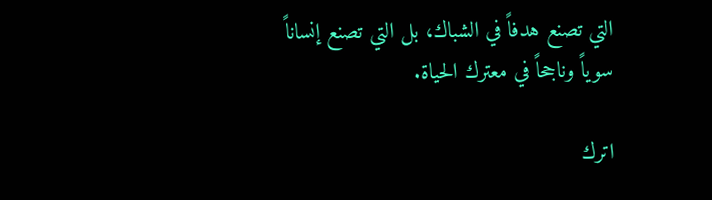التي تصنع هدفاً في الشباك، بل التي تصنع إنساناً سوياً وناجحاً في معترك الحياة.

اترك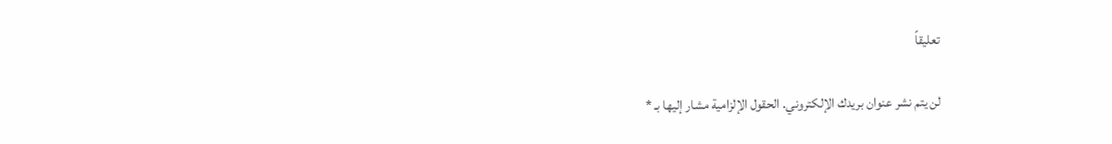تعليقاً

لن يتم نشر عنوان بريدك الإلكتروني. الحقول الإلزامية مشار إليها بـ *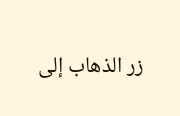زر الذهاب إلى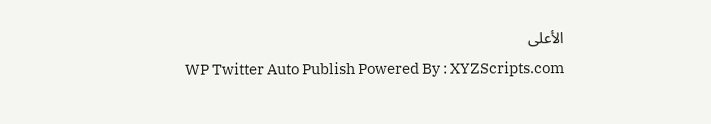الأعلى
WP Twitter Auto Publish Powered By : XYZScripts.com